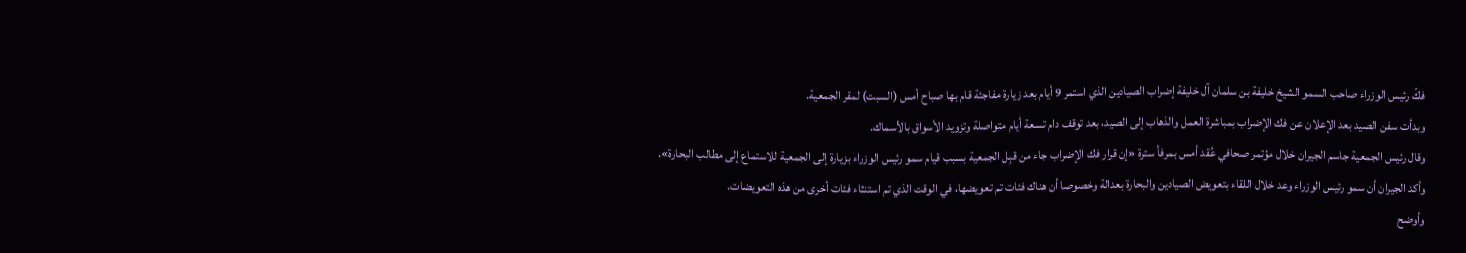فكّ رئيس الوزراء صاحب السمو الشيخ خليفة بن سلمان آل خليفة إضراب الصيادين الذي استمر 9 أيام بعد زيارة مفاجئة قام بها صباح أمس (السبت) لمقر الجمعية.
وبدأت سفن الصيد بعد الإعلان عن فك الإضراب بمباشرة العمل والذهاب إلى الصيد، بعد توقف دام تسعة أيام متواصلة وتزويد الأسواق بالأسماك.
وقال رئيس الجمعية جاسم الجيران خلال مؤتمر صحافي عُقد أمس بمرفأ سترة «إن قرار فك الإضراب جاء من قبِل الجمعية بسبب قيام سمو رئيس الوزراء بزيارة إلى الجمعية للاستماع إلى مطالب البحارة».
وأكد الجيران أن سمو رئيس الوزراء وعد خلال اللقاء بتعويض الصيادين والبحارة بعدالة وخصوصا أن هناك فئات تم تعويضها، في الوقت الذي تم استنثاء فئات أخرى من هذه التعويضات.
وأوضح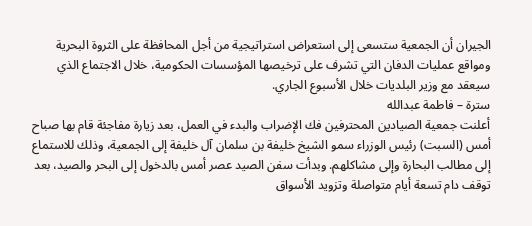الجيران أن الجمعية ستسعى إلى استعراض استراتيجية من أجل المحافظة على الثروة البحرية ومواقع عمليات الدفان التي تشرف على ترخيصها المؤسسات الحكومية، خلال الاجتماع الذي سيعقد مع وزير البلديات خلال الأسبوع الجاري.
سترة – فاطمة عبدالله
أعلنت جمعية الصيادين المحترفين فك الإضراب والبدء في العمل، بعد زيارة مفاجئة قام بها صباح أمس (السبت) رئيس الوزراء سمو الشيخ خليفة بن سلمان آل خليفة إلى الجمعية، وذلك للاستماع إلى مطالب البحارة وإلى مشاكلهم. وبدأت سفن الصيد عصر أمس بالدخول إلى البحر والصيد، بعد توقف دام تسعة أيام متواصلة وتزويد الأسواق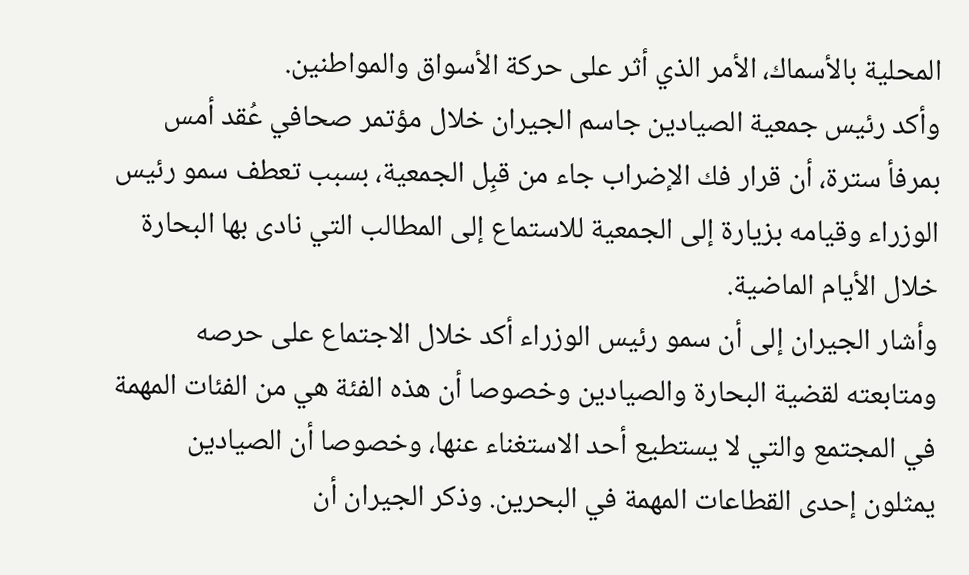المحلية بالأسماك، الأمر الذي أثر على حركة الأسواق والمواطنين.
وأكد رئيس جمعية الصيادين جاسم الجيران خلال مؤتمر صحافي عُقد أمس بمرفأ سترة، أن قرار فك الإضراب جاء من قبِل الجمعية، بسبب تعطف سمو رئيس الوزراء وقيامه بزيارة إلى الجمعية للاستماع إلى المطالب التي نادى بها البحارة خلال الأيام الماضية.
وأشار الجيران إلى أن سمو رئيس الوزراء أكد خلال الاجتماع على حرصه ومتابعته لقضية البحارة والصيادين وخصوصا أن هذه الفئة هي من الفئات المهمة في المجتمع والتي لا يستطيع أحد الاستغناء عنها، وخصوصا أن الصيادين يمثلون إحدى القطاعات المهمة في البحرين. وذكر الجيران أن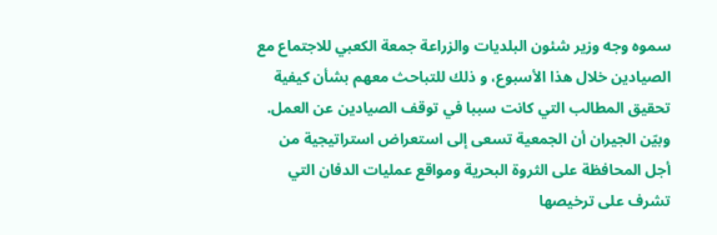سموه وجه وزير شئون البلديات والزراعة جمعة الكعبي للاجتماع مع الصيادين خلال هذا الأسبوع، و ذلك للتباحث معهم بشأن كيفية تحقيق المطالب التي كانت سببا في توقف الصيادين عن العمل. وبيّن الجيران أن الجمعية تسعى إلى استعراض استراتيجية من أجل المحافظة على الثروة البحرية ومواقع عمليات الدفان التي تشرف على ترخيصها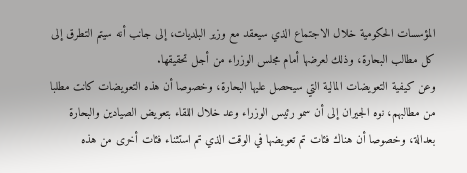المؤسسات الحكومية خلال الاجتماع الذي سيعقد مع وزير البلديات، إلى جانب أنه سيتم التطرق إلى كل مطالب البحارة، وذلك لعرضها أمام مجلس الوزراء من أجل تحقيقها.
وعن كيفية التعويضات المالية التي سيحصل عليها البحارة، وخصوصا أن هذه التعويضات كانت مطلبا من مطالبهم، نوه الجيران إلى أن سمو رئيس الوزراء وعد خلال اللقاء بتعويض الصيادين والبحارة بعدالة، وخصوصا أن هناك فئات تم تعويضها في الوقت الذي تم استثناء فئات أخرى من هذه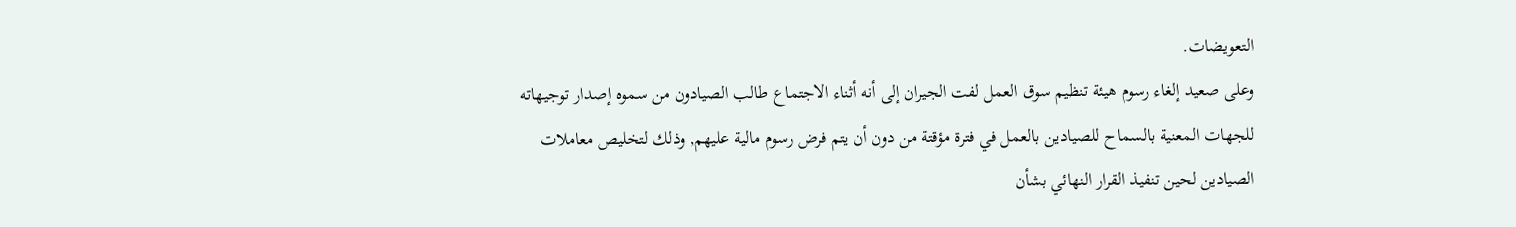التعويضات.
وعلى صعيد إلغاء رسوم هيئة تنظيم سوق العمل لفت الجيران إلى أنه أثناء الاجتماع طالب الصيادون من سموه إصدار توجيهاته للجهات المعنية بالسماح للصيادين بالعمل في فترة مؤقتة من دون أن يتم فرض رسوم مالية عليهم, وذلك لتخليص معاملات الصيادين لحين تنفيذ القرار النهائي بشأن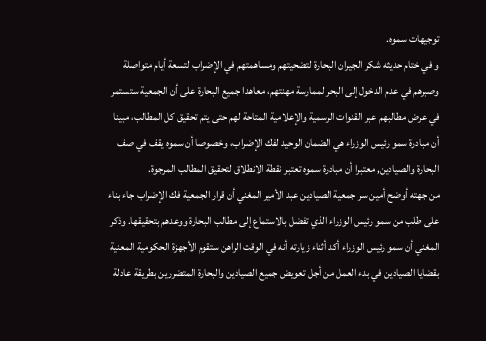توجيهات سموه.
و في ختام حديثه شكر الجيران البحارة لتضحيتهم ومساهمتهم في الإضراب لتسعة أيام متواصلة وصبرهم في عدم الدخول إلى البحر لممارسة مهنتهم، معاهدا جميع البحارة على أن الجمعية ستستمر في عرض مطالبهم عبر القنوات الرسمية والإعلامية المتاحة لهم حتى يتم تحقيق كل المطالب، مبينا أن مبادرة سمو رئيس الوزراء هي الضمان الوحيد لفك الإضراب، وخصوصا أن سموه يقف في صف البحارة والصيادين, معتبرا أن مبادرة سموه تعتبر نقطة الانطلاق لتحقيق المطالب المرجوة.
من جهته أوضح أمين سر جمعية الصيادين عبد الأمير المغني أن قرار الجمعية فك الإضراب جاء بناء على طلب من سمو رئيس الوزراء الذي تفضل بالاستماع إلى مطالب البحارة ووعدهم بتحقيقها. وذكر المغني أن سمو رئيس الوزراء أكد أثناء زيارته أنه في الوقت الراهن ستقوم الأجهزة الحكومية المعنية بقضايا الصيادين في بدء العمل من أجل تعويض جميع الصيادين والبحارة المتضررين بطريقة عادلة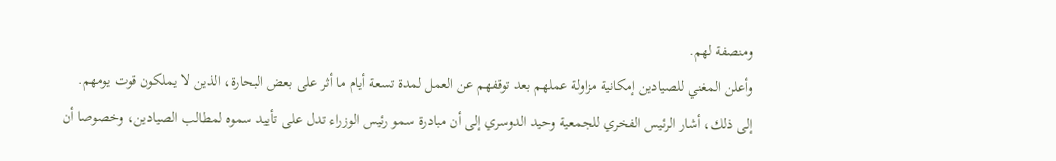ومنصفة لهم.
وأعلن المغني للصيادين إمكانية مزاولة عملهم بعد توقفهم عن العمل لمدة تسعة أيام ما أثر على بعض البحارة، الذين لا يملكون قوت يومهم.
إلى ذلك، أشار الرئيس الفخري للجمعية وحيد الدوسري إلى أن مبادرة سمو رئيس الوزراء تدل على تأييد سموه لمطالب الصيادين، وخصوصا أن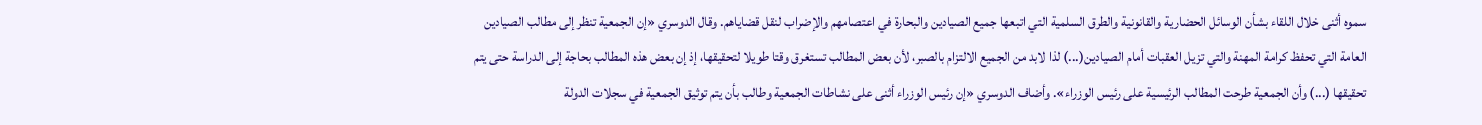سموه أثنى خلال اللقاء بشأن الوسائل الحضارية والقانونية والطرق السلمية التي اتبعها جميع الصيادين والبحارة في اعتصامهم والإضراب لنقل قضاياهم. وقال الدوسري «إن الجمعية تنظر إلى مطالب الصيادين العامة التي تحفظ كرامة المهنة والتي تزيل العقبات أمام الصيادين(...) لذا لابد من الجميع الالتزام بالصبر، لأن بعض المطالب تستغرق وقتا طويلا لتحقيقها، إذ إن بعض هذه المطالب بحاجة إلى الدراسة حتى يتم تحقيقها (...) وأن الجمعية طرحت المطالب الرئيسية على رئيس الوزراء». وأضاف الدوسري «إن رئيس الوزراء أثنى على نشاطات الجمعية وطالب بأن يتم توثيق الجمعية في سجلات الدولة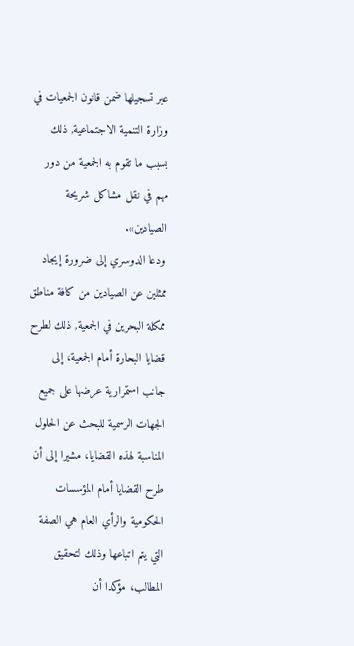عبر تسجيلها ضمن قانون الجمعيات في وزارة التنمية الاجتماعية, ذلك بسبب ما تقوم به الجمعية من دور مهم في نقل مشاكل شريحة الصيادين».
ودعا الدوسري إلى ضرورة إيجاد ممثلين عن الصيادين من كافة مناطق ممكلة البحرين في الجمعية, ذلك لطرح قضايا البحارة أمام الجمعية، إلى جانب استمرارية عرضها على جميع الجهات الرسمية للبحث عن الحلول المناسبة لهذه القضايا، مشيرا إلى أن طرح القضايا أمام المؤسسات الحكومية والرأي العام هي الصفة التي يتم اتباعها وذلك لتحقيق المطالب، مؤكدا أن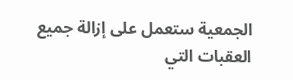الجمعية ستعمل على إزالة جميع العقبات التي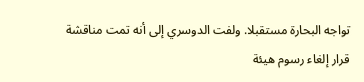تواجه البحارة مستقبلا. ولفت الدوسري إلى أنه تمت مناقشة قرار إلغاء رسوم هيئة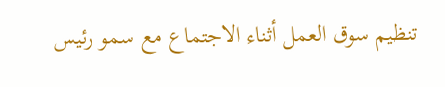تنظيم سوق العمل أثناء الاجتماع مع سمو رئيس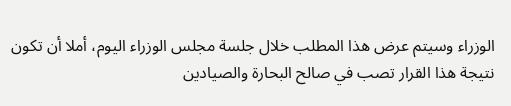الوزراء وسيتم عرض هذا المطلب خلال جلسة مجلس الوزراء اليوم، أملا أن تكون نتيجة هذا القرار تصب في صالح البحارة والصيادين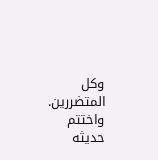وكل المتضررين.
واختتم حديثه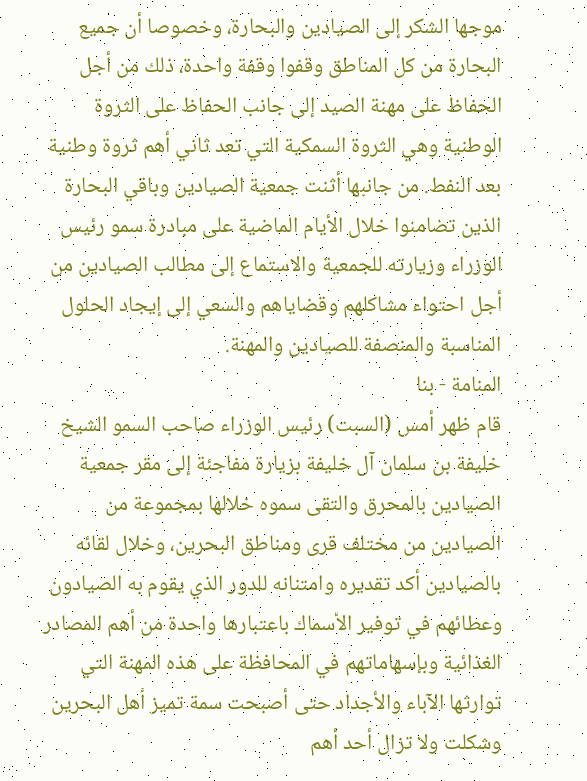موجها الشكر إلى الصيادين والبحارة، وخصوصا أن جميع البحارة من كل المناطق وقفوا وقفة واحدة، ذلك من أجل الحفاظ على مهنة الصيد إلى جانب الحفاظ على الثروة الوطنية وهي الثروة السمكية التي تعد ثاني أهم ثروة وطنية بعد النفط. من جانبها أثنت جمعية الصيادين وباقي البحارة الذين تضامنوا خلال الأيام الماضية على مبادرة سمو رئيس الوزراء وزيارته للجمعية والاستماع إلى مطالب الصيادين من أجل احتواء مشاكلهم وقضاياهم والسعي إلى إيجاد الحلول المناسبة والمنصفة للصيادين والمهنة.
المنامة - بنا
قام ظهر أمس (السبت) رئيس الوزراء صاحب السمو الشيخ خليفة بن سلمان آل خليفة بزيارة مفاجئة إلى مقر جمعية الصيادين بالمحرق والتقى سموه خلالها بمجموعة من الصيادين من مختلف قرى ومناطق البحرين، وخلال لقائه بالصيادين أكد تقديره وامتنانه للدور الذي يقوم به الصيادون وعطائهم في توفير الأسماك باعتبارها واحدة من أهم المصادر الغذائية وبإسهاماتهم في المحافظة على هذه المهنة التي توارثها الآباء والأجداد حتى أصبحت سمة تميز أهل البحرين وشكلت ولا تزال أحد أهم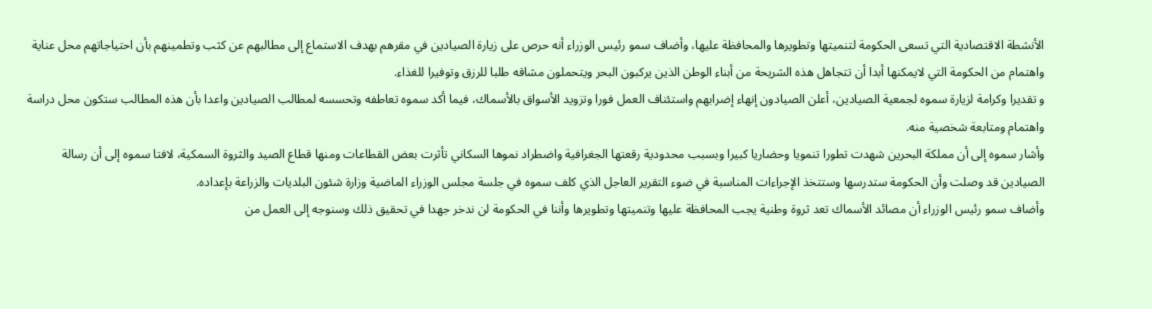الأنشطة الاقتصادية التي تسعى الحكومة لتنميتها وتطويرها والمحافظة عليها، وأضاف سمو رئيس الوزراء أنه حرص على زيارة الصيادين في مقرهم بهدف الاستماع إلى مطالبهم عن كثب وتطمينهم بأن احتياجاتهم محل عناية واهتمام من الحكومة التي لايمكنها أبدا أن تتجاهل هذه الشريحة من أبناء الوطن الذين يركبون البحر ويتحملون مشاقه طلبا للرزق وتوفيرا للغذاء.
و تقديرا وكرامة لزيارة سموه لجمعية الصيادين، أعلن الصيادون إنهاء إضرابهم واستئناف العمل فورا وتزويد الأسواق بالأسماك، فيما أكد سموه تعاطفه وتحسسه لمطالب الصيادين واعدا بأن هذه المطالب ستكون محل دراسة واهتمام ومتابعة شخصية منه.
وأشار سموه إلى أن مملكة البحرين شهدت تطورا تنمويا وحضاريا كبيرا وبسبب محدودية رقعتها الجغرافية واضطراد نموها السكاني تأثرت بعض القطاعات ومنها قطاع الصيد والثروة السمكية، لافتا سموه إلى أن رسالة الصيادين قد وصلت وأن الحكومة ستدرسها وستتخذ الإجراءات المناسبة في ضوء التقرير العاجل الذي كلف سموه في جلسة مجلس الوزراء الماضية وزارة شئون البلديات والزراعة بإعداده.
وأضاف سمو رئيس الوزراء أن مصائد الأسماك تعد ثروة وطنية يجب المحافظة عليها وتنميتها وتطويرها وأننا في الحكومة لن ندخر جهدا في تحقيق ذلك وسنوجه إلى العمل من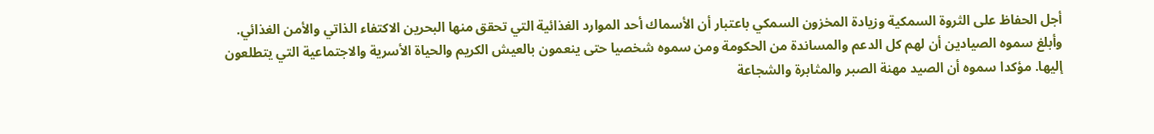أجل الحفاظ على الثروة السمكية وزيادة المخزون السمكي باعتبار أن الأسماك أحد الموارد الغذائية التي تحقق منها البحرين الاكتفاء الذاتي والأمن الغذائي. وأبلغ سموه الصيادين أن لهم كل الدعم والمساندة من الحكومة ومن سموه شخصيا حتى ينعمون بالعيش الكريم والحياة الأسرية والاجتماعية التي يتطلعون إليها. مؤكدا سموه أن الصيد مهنة الصبر والمثابرة والشجاعة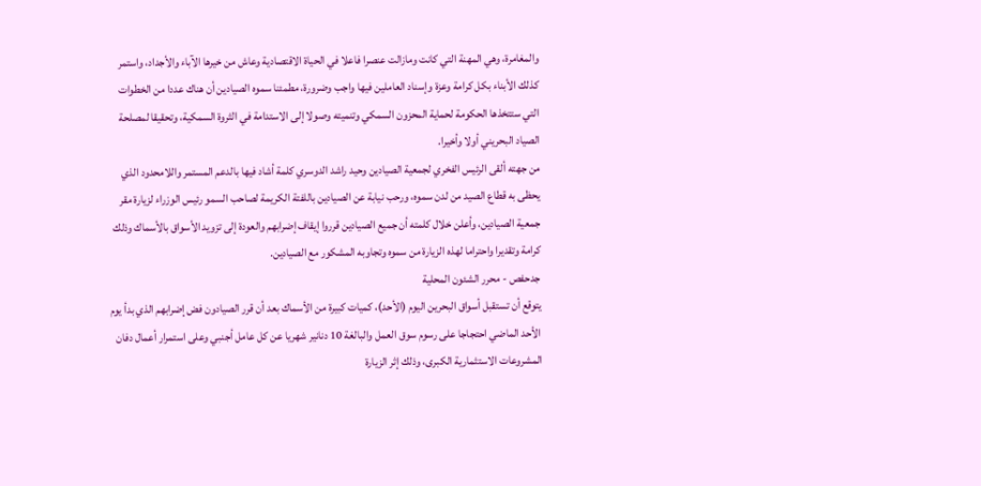والمغامرة، وهي المهنة التي كانت ومازالت عنصرا فاعلا في الحياة الاقتصادية وعاش من خيرها الآباء والأجداد، واستمر كذلك الأبناء بكل كرامة وعزة وإسناد العاملين فيها واجب وضرورة، مطمئنا سموه الصيادين أن هناك عددا من الخطوات التي ستتخذها الحكومة لحماية المحزون السمكي وتنميته وصولا إلى الاستدامة في الثروة السمكية، وتحقيقا لمصلحة الصياد البحريني أولا وأخيرا.
من جهته ألقى الرئيس الفخري لجمعية الصيادين وحيد راشد الدوسري كلمة أشاد فيها بالدعم المستمر واللامحدود الذي يحظى به قطاع الصيد من لدن سموه، ورحب نيابة عن الصيادين باللفتة الكريمة لصاحب السمو رئيس الوزراء لزيارة مقر جمعية الصيادين، وأعلن خلال كلمته أن جميع الصيادين قرروا إيقاف إضرابهم والعودة إلى تزويد الأسواق بالأسماك وذلك كرامة وتقديرا واحتراما لهذه الزيارة من سموه وتجاوبه المشكور مع الصيادين.
جدحفص - محرر الشئون المحلية
يتوقع أن تستقبل أسواق البحرين اليوم (الأحد)، كميات كبيرة من الأسماك بعد أن قرر الصيادون فض إضرابهم الذي بدأ يوم الأحد الماضي احتجاجا على رسوم سوق العمل والبالغة 10 دنانير شهريا عن كل عامل أجنبي وعلى استمرار أعمال دفان المشروعات الاستثمارية الكبرى، وذلك إثر الزيارة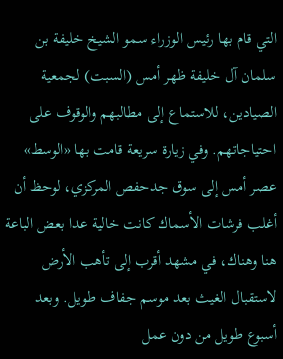التي قام بها رئيس الوزراء سمو الشيخ خليفة بن سلمان آل خليفة ظهر أمس (السبت) لجمعية الصيادين، للاستماع إلى مطالبهم والوقوف على احتياجاتهم. وفي زيارة سريعة قامت بها «الوسط» عصر أمس إلى سوق جدحفص المركزي، لوحظ أن أغلب فرشات الأسماك كانت خالية عدا بعض الباعة هنا وهناك، في مشهد أقرب إلى تأهب الأرض لاستقبال الغيث بعد موسم جفاف طويل. وبعد أسبوع طويل من دون عمل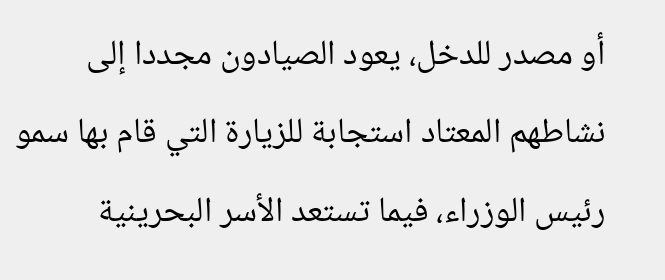أو مصدر للدخل، يعود الصيادون مجددا إلى نشاطهم المعتاد استجابة للزيارة التي قام بها سمو رئيس الوزراء، فيما تستعد الأسر البحرينية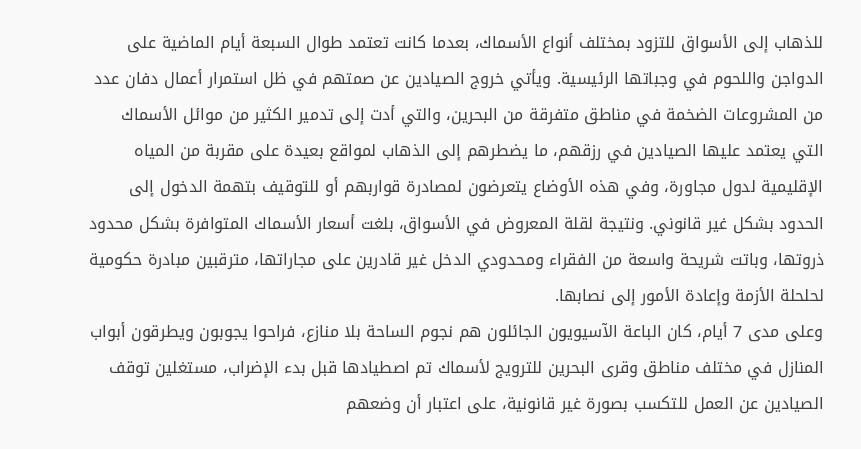للذهاب إلى الأسواق للتزود بمختلف أنواع الأسماك، بعدما كانت تعتمد طوال السبعة أيام الماضية على الدواجن واللحوم في وجباتها الرئيسية. ويأتي خروج الصيادين عن صمتهم في ظل استمرار أعمال دفان عدد من المشروعات الضخمة في مناطق متفرقة من البحرين، والتي أدت إلى تدمير الكثير من موائل الأسماك التي يعتمد عليها الصيادين في رزقهم، ما يضطرهم إلى الذهاب لمواقع بعيدة على مقربة من المياه الإقليمية لدول مجاورة، وفي هذه الأوضاع يتعرضون لمصادرة قواربهم أو للتوقيف بتهمة الدخول إلى الحدود بشكل غير قانوني. ونتيجة لقلة المعروض في الأسواق، بلغت أسعار الأسماك المتوافرة بشكل محدود ذروتها، وباتت شريحة واسعة من الفقراء ومحدودي الدخل غير قادرين على مجاراتها، مترقبين مبادرة حكومية لحلحلة الأزمة وإعادة الأمور إلى نصابها.
وعلى مدى 7 أيام، كان الباعة الآسيويون الجائلون هم نجوم الساحة بلا منازع، فراحوا يجوبون ويطرقون أبواب المنازل في مختلف مناطق وقرى البحرين للترويج لأسماك تم اصطيادها قبل بدء الإضراب، مستغلين توقف الصيادين عن العمل للتكسب بصورة غير قانونية، على اعتبار أن وضعهم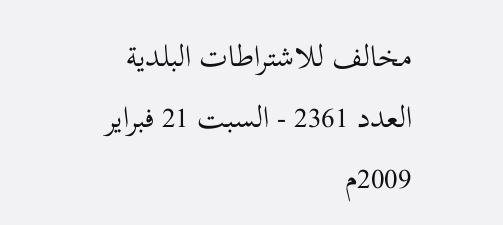مخالف للاشتراطات البلدية
العدد 2361 - السبت 21 فبراير 2009م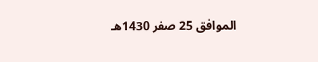الموافق 25 صفر 1430هـ